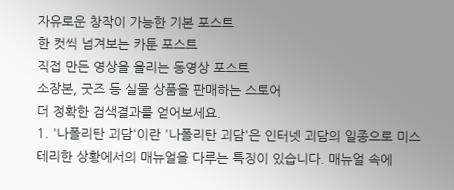자유로운 창작이 가능한 기본 포스트
한 컷씩 넘겨보는 카툰 포스트
직접 만든 영상을 올리는 동영상 포스트
소장본, 굿즈 등 실물 상품을 판매하는 스토어
더 정확한 검색결과를 얻어보세요.
1. '나폴리탄 괴담'이란 '나폴리탄 괴담'은 인터넷 괴담의 일종으로 미스테리한 상황에서의 매뉴얼을 다루는 특징이 있습니다. 매뉴얼 속에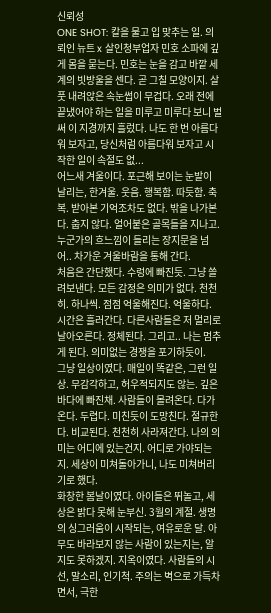신뢰성
ONE SHOT: 칼을 물고 입 맞추는 일. 의뢰인 뉴트 x 살인청부업자 민호 소파에 깊게 몸을 묻는다. 민호는 눈을 감고 바깥 세계의 빗방울을 센다. 곧 그칠 모양이지. 살풋 내려앉은 속눈썹이 무겁다. 오래 전에 끝냈어야 하는 일을 미루고 미루다 보니 벌써 이 지경까지 흘렀다. 나도 한 번 아름다워 보자고, 당신처럼 아름다워 보자고 시작한 일이 속절도 없...
어느새 겨울이다. 포근해 보이는 눈발이 날리는, 한겨울. 웃음. 행복함. 따듯함. 축복. 받아본 기억조차도 없다. 밖을 나가본다. 춥지 않다. 얼어붙은 골목들을 지나고. 누군가의 흐느낌이 들리는 장지문을 넘어.. 차가운 겨울바람을 통해 간다.
처음은 간단했다. 수렁에 빠진듯. 그냥 쓸려보낸다. 모든 감정은 의미가 없다. 천천히. 하나씩. 점점 억울해진다. 억울하다. 시간은 흘러간다. 다른사람들은 저 멀리로 날아오른다. 정체된다. 그리고.. 나는 멈추게 된다. 의미없는 경쟁을 포기하듯이.
그냥 일상이였다. 매일이 똑같은, 그런 일상. 무감각하고, 허우적되지도 않는. 깊은 바다에 빠진채. 사람들이 몰려온다. 다가온다. 두렵다. 미친듯이 도망친다. 절규한다. 비교된다. 천천히 사라져간다. 나의 의미는 어디에 있는건지. 어디로 가야되는지. 세상이 미쳐돌아가니, 나도 미쳐버리기로 했다.
화창한 봄날이였다. 아이들은 뛰놀고, 세상은 밝다 못해 눈부신. 3월의 계절. 생명의 싱그러움이 시작되는, 여유로운 달. 아무도 바라보지 않는 사람이 있는지는, 알지도 못하겠지. 지옥이였다. 사람들의 시선, 말소리, 인기척. 주의는 벽으로 가득차면서, 극한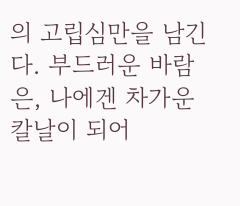의 고립심만을 남긴다. 부드러운 바람은, 나에겐 차가운 칼날이 되어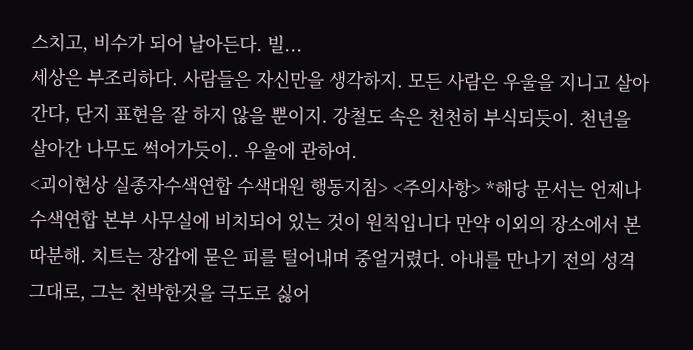스치고, 비수가 되어 날아든다. 빌...
세상은 부조리하다. 사람들은 자신만을 생각하지. 모든 사람은 우울을 지니고 살아간다, 단지 표현을 잘 하지 않을 뿐이지. 강철도 속은 천천히 부식되듯이. 천년을 살아간 나무도 썩어가듯이.. 우울에 관하여.
<괴이현상 실종자수색연합 수색대원 행동지침> <주의사항> *해당 문서는 언제나 수색연합 본부 사무실에 비치되어 있는 것이 원칙입니다 만약 이외의 장소에서 본
따분해. 치트는 장갑에 묻은 피를 털어내며 중얼거렸다. 아내를 만나기 전의 성격 그대로, 그는 천박한것을 극도로 싫어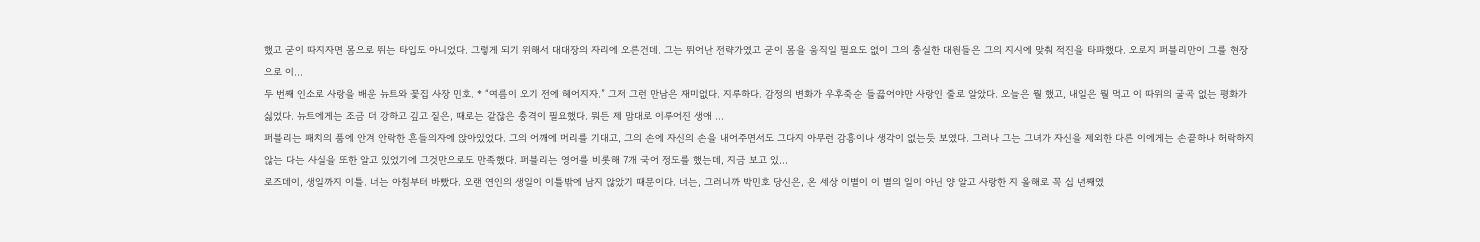했고 굳이 따지자면 몸으로 뛰는 타입도 아니었다. 그렇게 되기 위해서 대대장의 자리에 오른건데. 그는 뛰어난 전략가였고 굳이 몸을 움직일 필요도 없이 그의 충실한 대원들은 그의 지시에 맞춰 적진을 타파했다. 오로지 퍼블리만이 그를 현장으로 이...
두 번째 인소로 사랑을 배운 뉴트와 꽃집 사장 민호. * “여름이 오기 전에 헤어지자.” 그저 그런 만남은 재미없다. 지루하다. 감정의 변화가 우후죽순 들끓어야만 사랑인 줄로 알았다. 오늘은 뭘 했고, 내일은 뭘 먹고 이 따위의 굴곡 없는 평화가 싫었다. 뉴트에게는 조금 더 강하고 깊고 짙은, 때로는 같잖은 충격이 필요했다. 뭐든 제 맘대로 이루어진 생애 ...
퍼블리는 패치의 품에 안겨 안락한 흔들의자에 앉아있었다. 그의 어깨에 머리를 기대고, 그의 손에 자신의 손을 내어주면서도 그다지 아무런 감흥이나 생각이 없는듯 보였다. 그러나 그는 그녀가 자신을 제외한 다른 이에게는 손끝하나 허락하지 않는 다는 사실을 또한 알고 있었기에 그것만으로도 만족했다. 퍼블리는 영어를 비롯해 7개 국어 정도를 했는데, 지금 보고 있...
로즈데이, 생일까지 이틀. 너는 아침부터 바빴다. 오랜 연인의 생일이 이틀밖에 남지 않았기 때문이다. 너는, 그러니까 박민호 당신은, 온 세상 이별이 이 별의 일이 아닌 양 알고 사랑한 지 올해로 꼭 십 년째였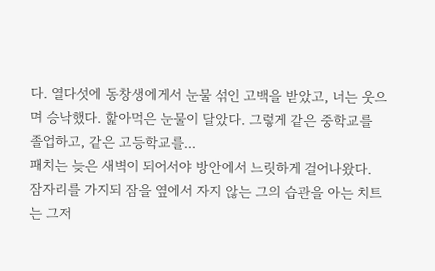다. 열다섯에 동창생에게서 눈물 섞인 고백을 받았고, 너는 웃으며 승낙했다. 핥아먹은 눈물이 달았다. 그렇게 같은 중학교를 졸업하고, 같은 고등학교를...
패치는 늦은 새벽이 되어서야 방안에서 느릿하게 걸어나왔다. 잠자리를 가지되 잠을 옆에서 자지 않는 그의 습관을 아는 치트는 그저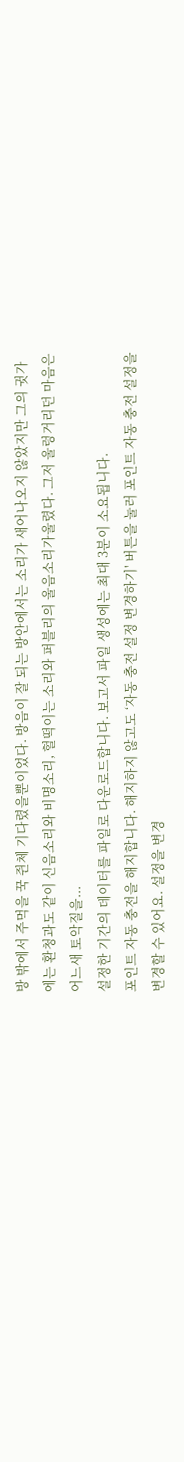방 밖에서 주먹을 꾹 쥔체 기다렸을뿐이었다. 방음이 잘 되는 방안에서는 소리가 새어나오지 않았지만 그의 귓가에는 환청과도 같이 신음소리와 비명소리, 헐떡이는 소리와 퍼블리의 울음소리가울렸다. 그저 울렁거리던 마음은 어느새 토악질을...
설정한 기간의 데이터를 파일로 다운로드합니다. 보고서 파일 생성에는 최대 3분이 소요됩니다.
포인트 자동 충전을 해지합니다. 해지하지 않고도 ‘자동 충전 설정 변경하기' 버튼을 눌러 포인트 자동 충전 설정을 변경할 수 있어요. 설정을 변경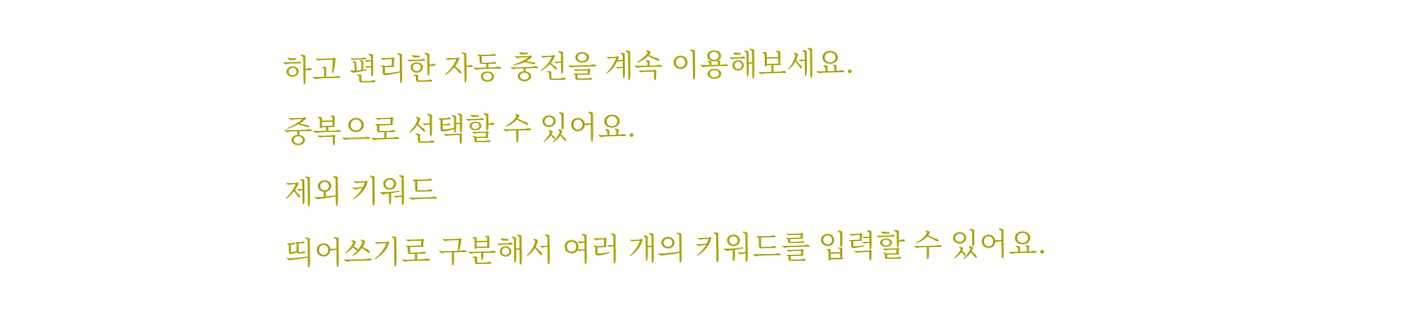하고 편리한 자동 충전을 계속 이용해보세요.
중복으로 선택할 수 있어요.
제외 키워드
띄어쓰기로 구분해서 여러 개의 키워드를 입력할 수 있어요.